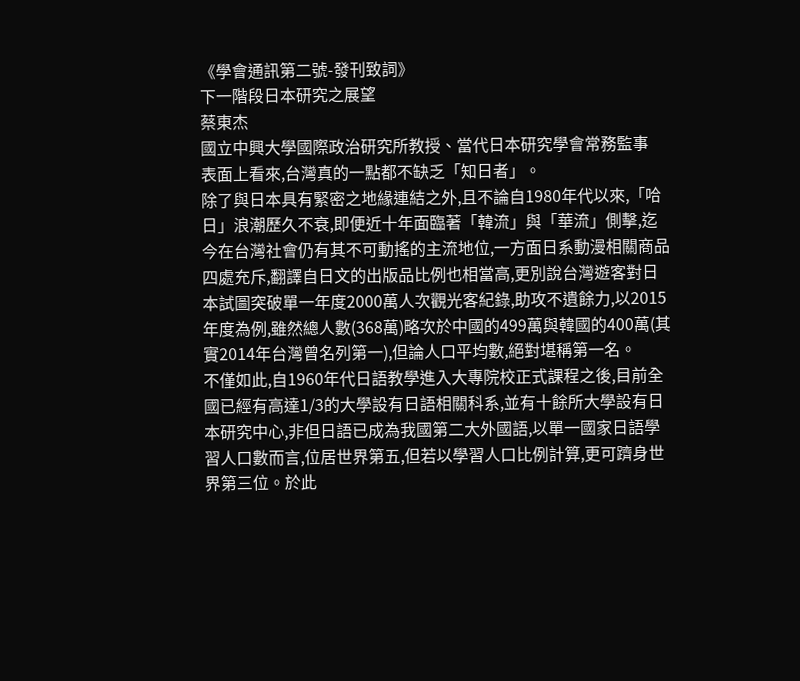《學會通訊第二號-發刊致詞》
下一階段日本研究之展望
蔡東杰
國立中興大學國際政治研究所教授、當代日本研究學會常務監事
表面上看來,台灣真的一點都不缺乏「知日者」。
除了與日本具有緊密之地緣連結之外,且不論自1980年代以來,「哈日」浪潮歷久不衰,即便近十年面臨著「韓流」與「華流」側擊,迄今在台灣社會仍有其不可動搖的主流地位,一方面日系動漫相關商品四處充斥,翻譯自日文的出版品比例也相當高,更別說台灣遊客對日本試圖突破單一年度2000萬人次觀光客紀錄,助攻不遺餘力,以2015年度為例,雖然總人數(368萬)略次於中國的499萬與韓國的400萬(其實2014年台灣曾名列第一),但論人口平均數,絕對堪稱第一名。
不僅如此,自1960年代日語教學進入大專院校正式課程之後,目前全國已經有高達1/3的大學設有日語相關科系,並有十餘所大學設有日本研究中心,非但日語已成為我國第二大外國語,以單一國家日語學習人口數而言,位居世界第五,但若以學習人口比例計算,更可躋身世界第三位。於此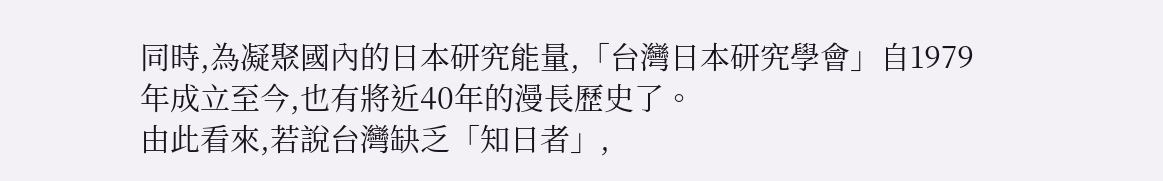同時,為凝聚國內的日本研究能量,「台灣日本研究學會」自1979年成立至今,也有將近40年的漫長歷史了。
由此看來,若說台灣缺乏「知日者」,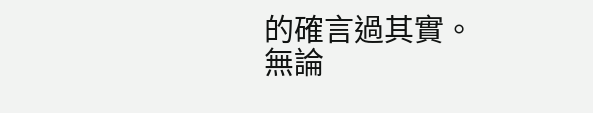的確言過其實。
無論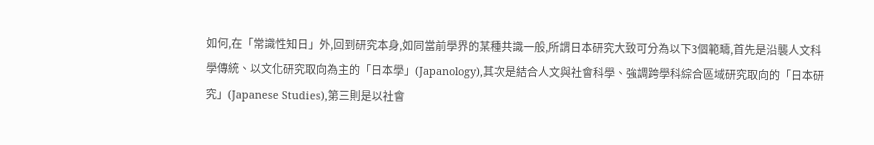如何,在「常識性知日」外,回到研究本身,如同當前學界的某種共識一般,所謂日本研究大致可分為以下3個範疇,首先是沿襲人文科學傳統、以文化研究取向為主的「日本學」(Japanology),其次是結合人文與社會科學、強調跨學科綜合區域研究取向的「日本研究」(Japanese Studies),第三則是以社會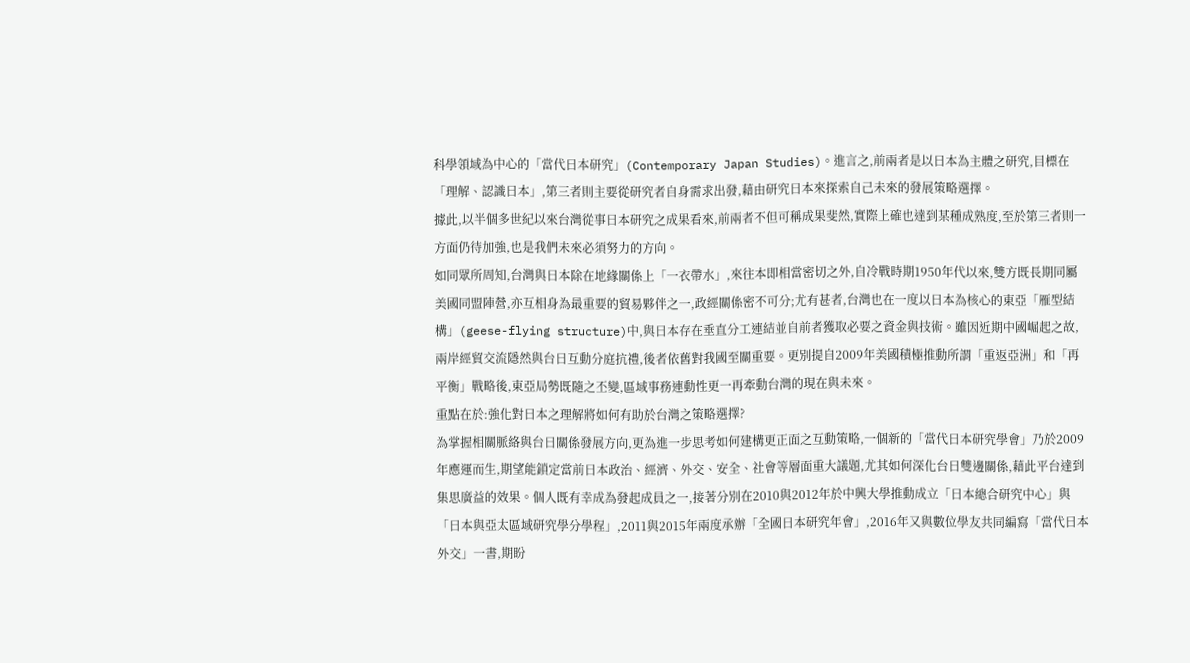科學領域為中心的「當代日本研究」(Contemporary Japan Studies)。進言之,前兩者是以日本為主體之研究,目標在「理解、認識日本」,第三者則主要從研究者自身需求出發,藉由研究日本來探索自己未來的發展策略選擇。
據此,以半個多世紀以來台灣從事日本研究之成果看來,前兩者不但可稱成果斐然,實際上確也達到某種成熟度,至於第三者則一方面仍待加強,也是我們未來必須努力的方向。
如同眾所周知,台灣與日本除在地緣關係上「一衣帶水」,來往本即相當密切之外,自冷戰時期1950年代以來,雙方既長期同屬美國同盟陣營,亦互相身為最重要的貿易夥伴之一,政經關係密不可分;尤有甚者,台灣也在一度以日本為核心的東亞「雁型結構」(geese-flying structure)中,與日本存在垂直分工連結並自前者獲取必要之資金與技術。雖因近期中國崛起之故,兩岸經貿交流隱然與台日互動分庭抗禮,後者依舊對我國至關重要。更別提自2009年美國積極推動所謂「重返亞洲」和「再平衡」戰略後,東亞局勢既隨之丕變,區域事務連動性更一再牽動台灣的現在與未來。
重點在於:強化對日本之理解將如何有助於台灣之策略選擇?
為掌握相關脈絡與台日關係發展方向,更為進一步思考如何建構更正面之互動策略,一個新的「當代日本研究學會」乃於2009年應運而生,期望能鎖定當前日本政治、經濟、外交、安全、社會等層面重大議題,尤其如何深化台日雙邊關係,藉此平台達到集思廣益的效果。個人既有幸成為發起成員之一,接著分別在2010與2012年於中興大學推動成立「日本總合研究中心」與「日本與亞太區域研究學分學程」,2011與2015年兩度承辦「全國日本研究年會」,2016年又與數位學友共同編寫「當代日本外交」一書,期盼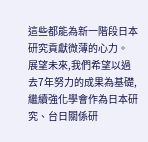這些都能為新一階段日本研究貢獻微薄的心力。
展望未來,我們希望以過去7年努力的成果為基礎,繼續強化學會作為日本研究、台日關係研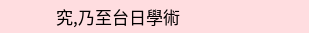究,乃至台日學術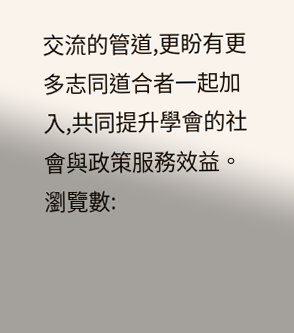交流的管道,更盼有更多志同道合者一起加入,共同提升學會的社會與政策服務效益。
瀏覽數: